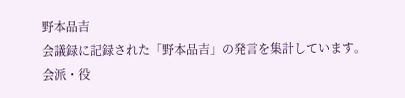野本品吉
会議録に記録された「野本品吉」の発言を集計しています。会派・役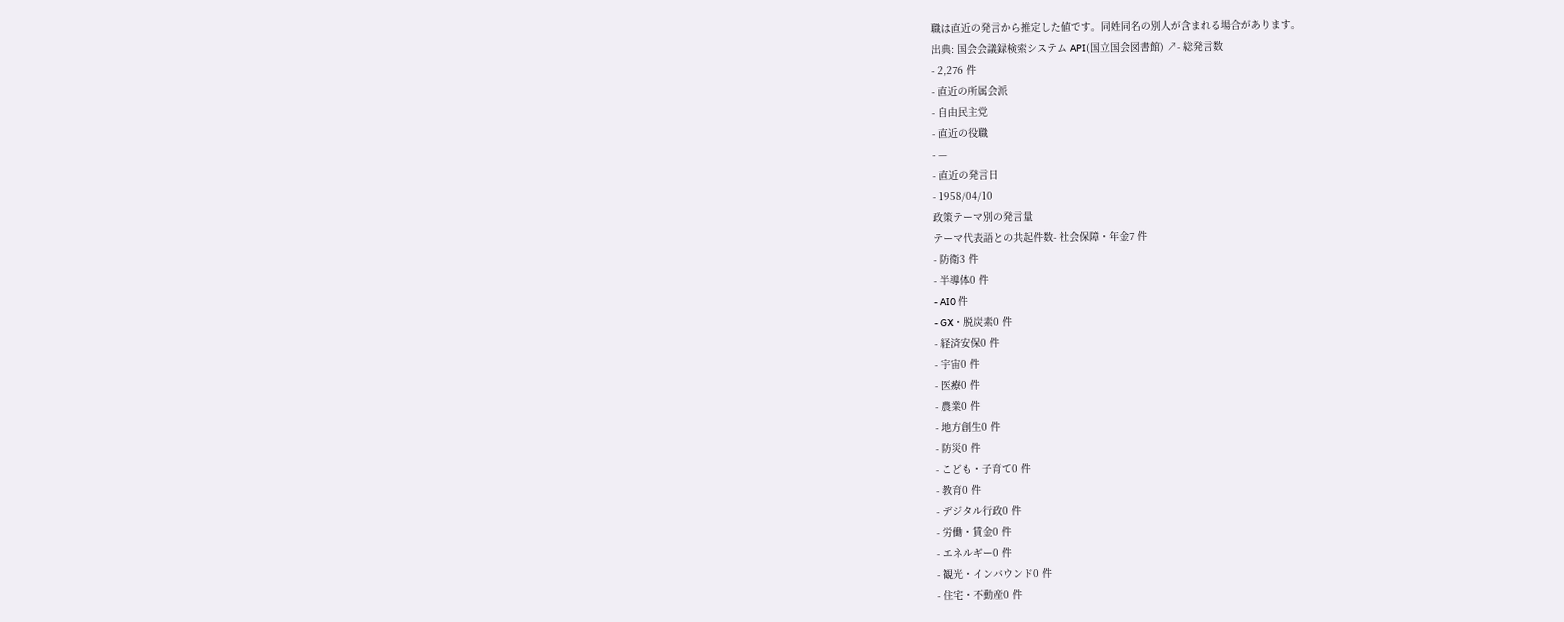職は直近の発言から推定した値です。同姓同名の別人が含まれる場合があります。
出典: 国会会議録検索システム API(国立国会図書館) ↗- 総発言数
- 2,276 件
- 直近の所属会派
- 自由民主党
- 直近の役職
- —
- 直近の発言日
- 1958/04/10
政策テーマ別の発言量
テーマ代表語との共起件数- 社会保障・年金7 件
- 防衛3 件
- 半導体0 件
- AI0 件
- GX・脱炭素0 件
- 経済安保0 件
- 宇宙0 件
- 医療0 件
- 農業0 件
- 地方創生0 件
- 防災0 件
- こども・子育て0 件
- 教育0 件
- デジタル行政0 件
- 労働・賃金0 件
- エネルギー0 件
- 観光・インバウンド0 件
- 住宅・不動産0 件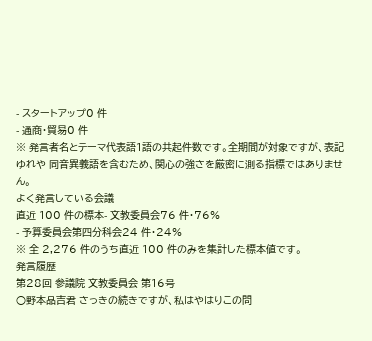- スタートアップ0 件
- 通商・貿易0 件
※ 発言者名とテーマ代表語1語の共起件数です。全期間が対象ですが、表記ゆれや 同音異義語を含むため、関心の強さを厳密に測る指標ではありません。
よく発言している会議
直近 100 件の標本- 文教委員会76 件・76%
- 予算委員会第四分科会24 件・24%
※ 全 2,276 件のうち直近 100 件のみを集計した標本値です。
発言履歴
第28回 参議院 文教委員会 第16号
○野本品吉君 さっきの続きですが、私はやはりこの問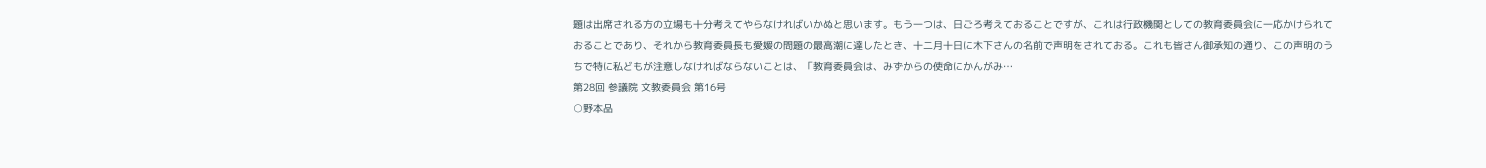題は出席される方の立場も十分考えてやらなければいかぬと思います。もう一つは、日ごろ考えておることですが、これは行政機関としての教育委員会に一応かけられておることであり、それから教育委員長も愛媛の問題の最高潮に達したとき、十二月十日に木下さんの名前で声明をされておる。これも皆さん御承知の通り、この声明のうちで特に私どもが注意しなければならないことは、「教育委員会は、みずからの使命にかんがみ…
第28回 参議院 文教委員会 第16号
○野本品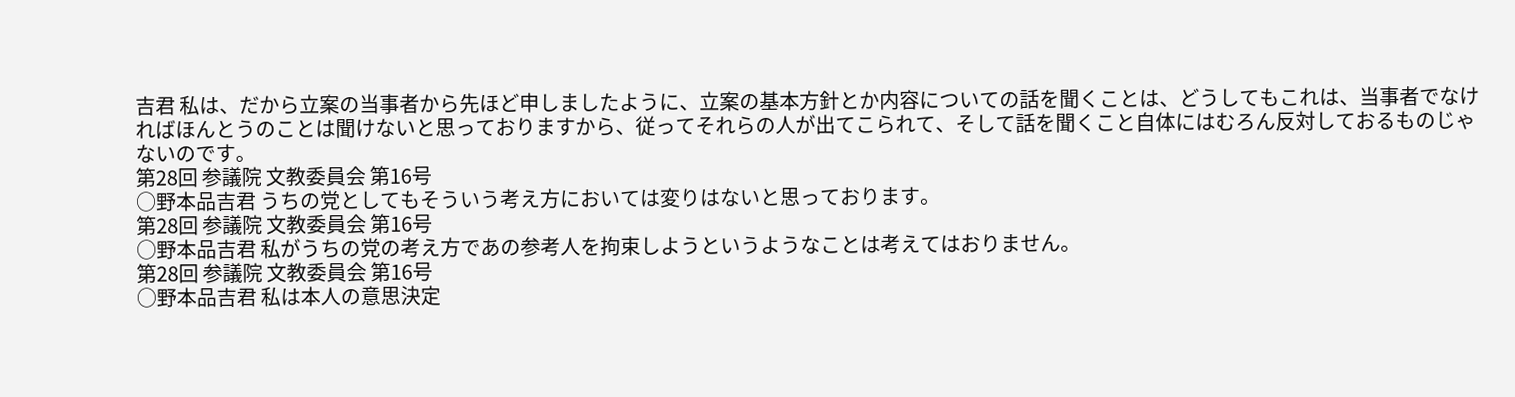吉君 私は、だから立案の当事者から先ほど申しましたように、立案の基本方針とか内容についての話を聞くことは、どうしてもこれは、当事者でなければほんとうのことは聞けないと思っておりますから、従ってそれらの人が出てこられて、そして話を聞くこと自体にはむろん反対しておるものじゃないのです。
第28回 参議院 文教委員会 第16号
○野本品吉君 うちの党としてもそういう考え方においては変りはないと思っております。
第28回 参議院 文教委員会 第16号
○野本品吉君 私がうちの党の考え方であの参考人を拘束しようというようなことは考えてはおりません。
第28回 参議院 文教委員会 第16号
○野本品吉君 私は本人の意思決定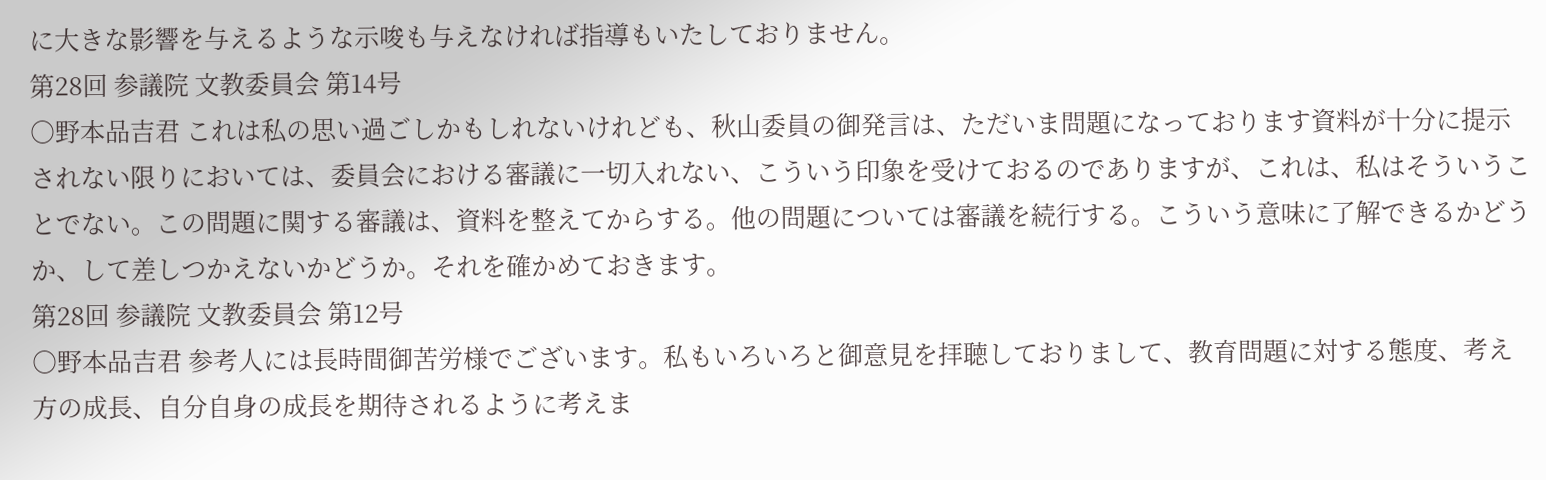に大きな影響を与えるような示唆も与えなければ指導もいたしておりません。
第28回 参議院 文教委員会 第14号
○野本品吉君 これは私の思い過ごしかもしれないけれども、秋山委員の御発言は、ただいま問題になっております資料が十分に提示されない限りにおいては、委員会における審議に一切入れない、こういう印象を受けておるのでありますが、これは、私はそういうことでない。この問題に関する審議は、資料を整えてからする。他の問題については審議を続行する。こういう意味に了解できるかどうか、して差しつかえないかどうか。それを確かめておきます。
第28回 参議院 文教委員会 第12号
○野本品吉君 参考人には長時間御苦労様でございます。私もいろいろと御意見を拝聴しておりまして、教育問題に対する態度、考え方の成長、自分自身の成長を期待されるように考えま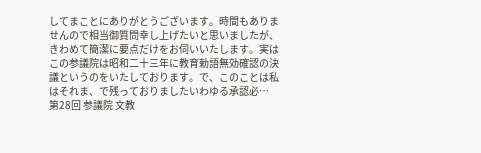してまことにありがとうございます。時間もありませんので相当御質問幸し上げたいと思いましたが、きわめて簡潔に要点だけをお伺いいたします。実はこの参議院は昭和二十三年に教育勅語無効確認の決議というのをいたしております。で、このことは私はそれま、で残っておりましたいわゆる承認必…
第28回 参議院 文教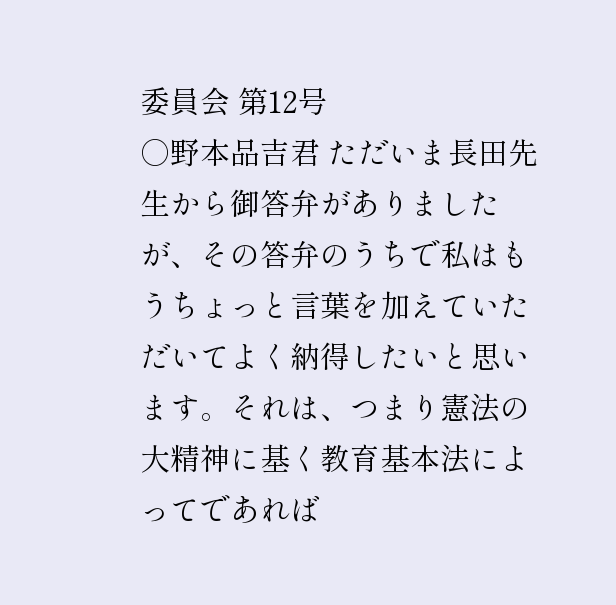委員会 第12号
○野本品吉君 ただいま長田先生から御答弁がありましたが、その答弁のうちで私はもうちょっと言葉を加えていただいてよく納得したいと思います。それは、つまり憲法の大精神に基く教育基本法によってであれば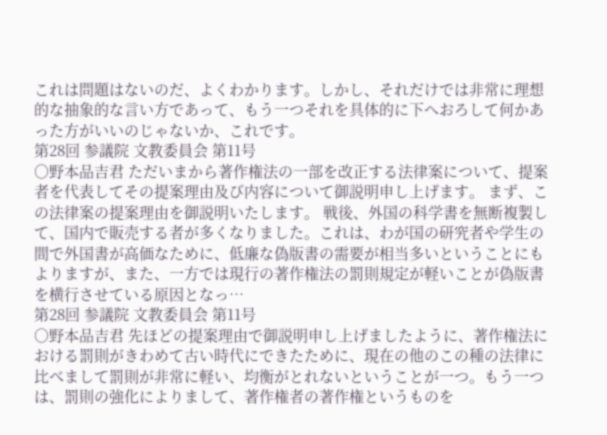これは問題はないのだ、よくわかります。しかし、それだけでは非常に理想的な抽象的な言い方であって、もう一つそれを具体的に下へおろして何かあった方がいいのじゃないか、これです。
第28回 参議院 文教委員会 第11号
○野本品吉君 ただいまから著作権法の一部を改正する法律案について、提案者を代表してその提案理由及び内容について御説明申し上げます。 まず、この法律案の提案理由を御説明いたします。 戦後、外国の科学書を無断複製して、国内で販売する者が多くなりました。これは、わが国の研究者や学生の間で外国書が高価なために、低廉な偽版書の需要が相当多いということにもよりますが、また、一方では現行の著作権法の罰則規定が軽いことが偽版書を横行させている原因となっ…
第28回 参議院 文教委員会 第11号
○野本品吉君 先ほどの提案理由で御説明申し上げましたように、著作権法における罰則がきわめて古い時代にできたために、現在の他のこの種の法律に比べまして罰則が非常に軽い、均衡がとれないということが一つ。もう一つは、罰則の強化によりまして、著作権者の著作権というものを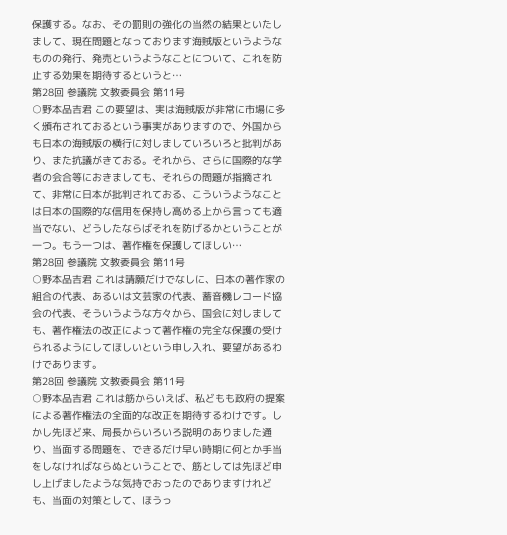保護する。なお、その罰則の強化の当然の結果といたしまして、現在問題となっております海賊版というようなものの発行、発売というようなことについて、これを防止する効果を期待するというと…
第28回 参議院 文教委員会 第11号
○野本品吉君 この要望は、実は海賊版が非常に市場に多く頒布されておるという事実がありますので、外国からも日本の海賊版の横行に対しましていろいろと批判があり、また抗議がきておる。それから、さらに国際的な学者の会合等におきましても、それらの問題が指摘されて、非常に日本が批判されておる、こういうようなことは日本の国際的な信用を保持し高める上から言っても適当でない、どうしたならばそれを防げるかということが一つ。もう一つは、著作権を保護してほしい…
第28回 参議院 文教委員会 第11号
○野本品吉君 これは請願だけでなしに、日本の著作家の組合の代表、あるいは文芸家の代表、蓄音機レコード協会の代表、そういうような方々から、国会に対しましても、著作権法の改正によって著作権の完全な保護の受けられるようにしてほしいという申し入れ、要望があるわけであります。
第28回 参議院 文教委員会 第11号
○野本品吉君 これは筋からいえば、私どもも政府の提案による著作権法の全面的な改正を期待するわけです。しかし先ほど来、局長からいろいろ説明のありました通り、当面する問題を、できるだけ早い時期に何とか手当をしなければならぬということで、筋としては先ほど申し上げましたような気持でおったのでありますけれども、当面の対策として、ほうっ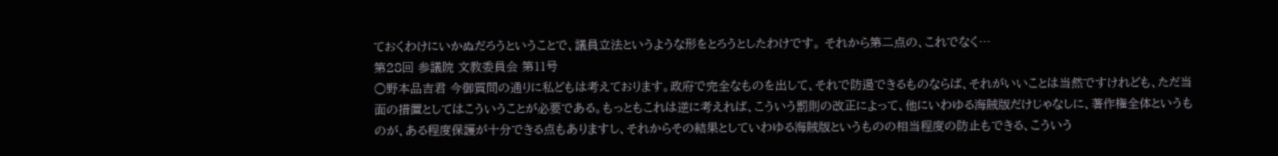ておくわけにいかぬだろうということで、議員立法というような形をとろうとしたわけです。 それから第二点の、これでなく…
第28回 参議院 文教委員会 第11号
○野本品吉君 今御質問の通りに私どもは考えております。政府で完全なものを出して、それで防遏できるものならば、それがいいことは当然ですけれども、ただ当面の措置としてはこういうことが必要である。もっともこれは逆に考えれば、こういう罰則の改正によって、他にいわゆる海賊版だけじゃなしに、著作権全体というものが、ある程度保護が十分できる点もありますし、それからその結果としていわゆる海賊版というものの相当程度の防止もできる、こういう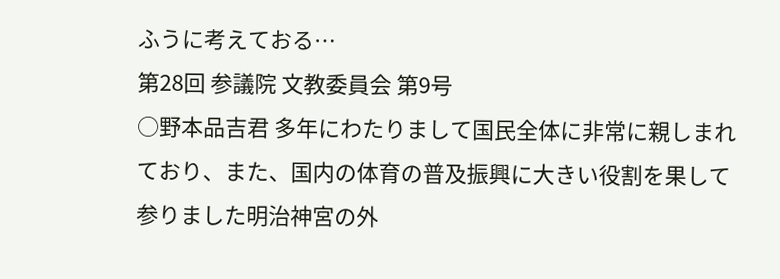ふうに考えておる…
第28回 参議院 文教委員会 第9号
○野本品吉君 多年にわたりまして国民全体に非常に親しまれており、また、国内の体育の普及振興に大きい役割を果して参りました明治神宮の外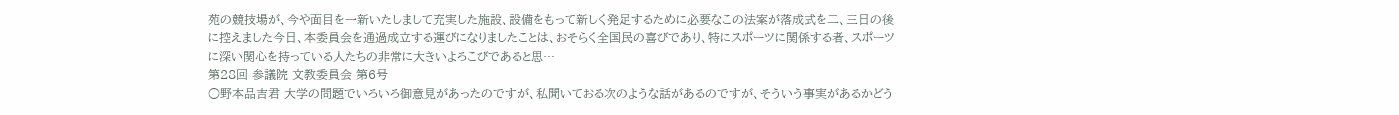苑の競技場が、今や面目を一新いたしまして充実した施設、設備をもって新しく発足するために必要なこの法案が落成式を二、三日の後に控えました今日、本委員会を通過成立する運びになりましたことは、おそらく全国民の喜びであり、特にスポーツに関係する者、スポーツに深い関心を持っている人たちの非常に大きいよろこびであると思…
第28回 参議院 文教委員会 第6号
○野本品吉君 大学の問題でいろいろ御意見があったのですが、私聞いておる次のような話があるのですが、そういう事実があるかどう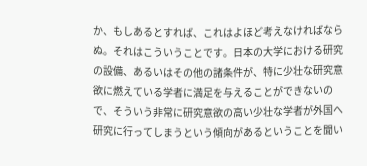か、もしあるとすれば、これはよほど考えなければならぬ。それはこういうことです。日本の大学における研究の設備、あるいはその他の諸条件が、特に少壮な研究意欲に燃えている学者に満足を与えることができないので、そういう非常に研究意欲の高い少壮な学者が外国へ研究に行ってしまうという傾向があるということを聞い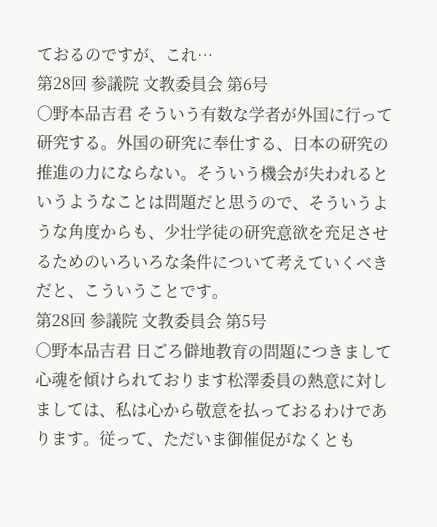ておるのですが、これ…
第28回 参議院 文教委員会 第6号
○野本品吉君 そういう有数な学者が外国に行って研究する。外国の研究に奉仕する、日本の研究の推進の力にならない。そういう機会が失われるというようなことは問題だと思うので、そういうような角度からも、少壮学徒の研究意欲を充足させるためのいろいろな条件について考えていくべきだと、こういうことです。
第28回 参議院 文教委員会 第5号
○野本品吉君 日ごろ僻地教育の問題につきまして心魂を傾けられております松澤委員の熱意に対しましては、私は心から敬意を払っておるわけであります。従って、ただいま御催促がなくとも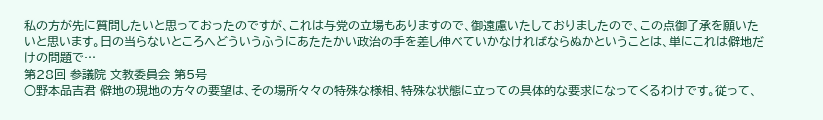私の方が先に質問したいと思っておったのですが、これは与党の立場もありますので、御遠慮いたしておりましたので、この点御了承を願いたいと思います。日の当らないところへどういうふうにあたたかい政治の手を差し伸べていかなければならぬかということは、単にこれは僻地だけの問題で…
第28回 参議院 文教委員会 第5号
○野本品吉君 僻地の現地の方々の要望は、その場所々々の特殊な様相、特殊な状態に立っての具体的な要求になってくるわけです。従って、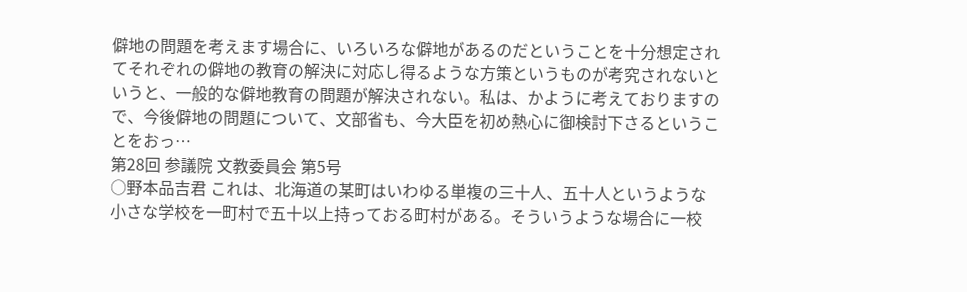僻地の問題を考えます場合に、いろいろな僻地があるのだということを十分想定されてそれぞれの僻地の教育の解決に対応し得るような方策というものが考究されないというと、一般的な僻地教育の問題が解決されない。私は、かように考えておりますので、今後僻地の問題について、文部省も、今大臣を初め熱心に御検討下さるということをおっ…
第28回 参議院 文教委員会 第5号
○野本品吉君 これは、北海道の某町はいわゆる単複の三十人、五十人というような小さな学校を一町村で五十以上持っておる町村がある。そういうような場合に一校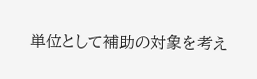単位として補助の対象を考え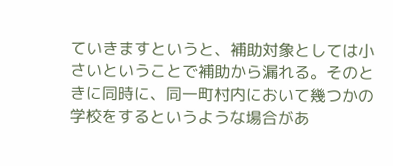ていきますというと、補助対象としては小さいということで補助から漏れる。そのときに同時に、同一町村内において幾つかの学校をするというような場合があ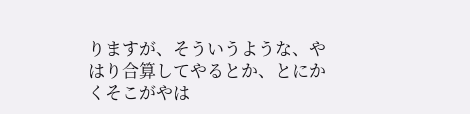りますが、そういうような、やはり合算してやるとか、とにかくそこがやは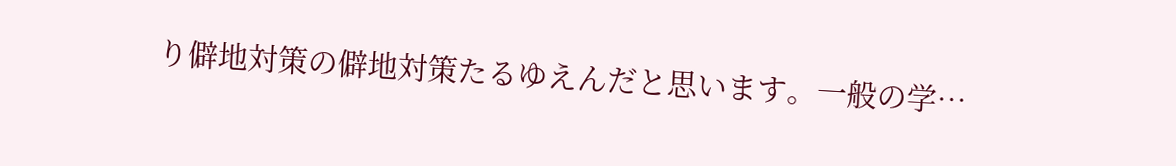り僻地対策の僻地対策たるゆえんだと思います。一般の学…